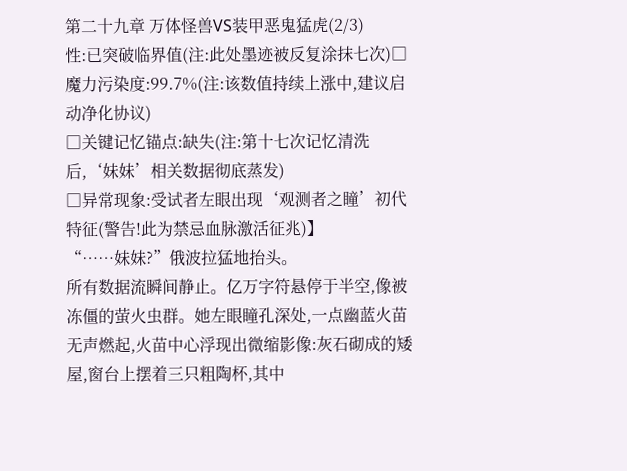第二十九章 万体怪兽VS装甲恶鬼猛虎(2/3)
性:已突破临界值(注:此处墨迹被反复涂抹七次)□魔力污染度:99.7%(注:该数值持续上涨中,建议启动净化协议)
□关键记忆锚点:缺失(注:第十七次记忆清洗后,‘妹妹’相关数据彻底蒸发)
□异常现象:受试者左眼出现‘观测者之瞳’初代特征(警告!此为禁忌血脉激活征兆)】
“……妹妹?”俄波拉猛地抬头。
所有数据流瞬间静止。亿万字符悬停于半空,像被冻僵的萤火虫群。她左眼瞳孔深处,一点幽蓝火苗无声燃起,火苗中心浮现出微缩影像:灰石砌成的矮屋,窗台上摆着三只粗陶杯,其中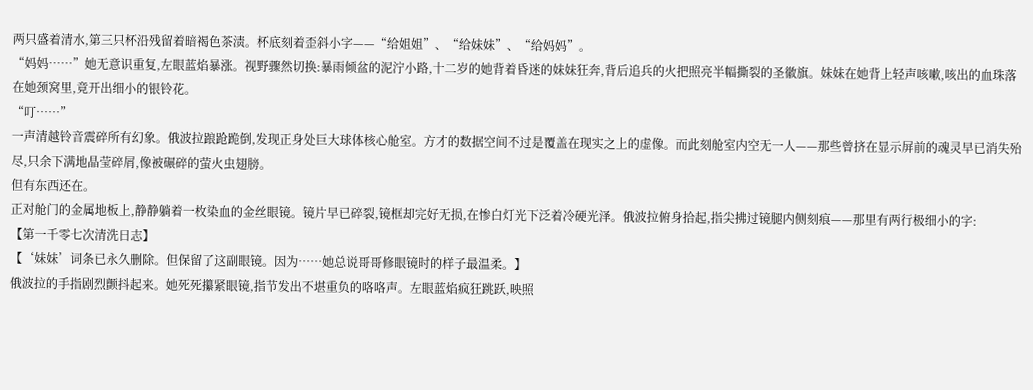两只盛着清水,第三只杯沿残留着暗褐色茶渍。杯底刻着歪斜小字——“给姐姐”、“给妹妹”、“给妈妈”。
“妈妈……”她无意识重复,左眼蓝焰暴涨。视野骤然切换:暴雨倾盆的泥泞小路,十二岁的她背着昏迷的妹妹狂奔,背后追兵的火把照亮半幅撕裂的圣徽旗。妹妹在她背上轻声咳嗽,咳出的血珠落在她颈窝里,竟开出细小的银铃花。
“叮……”
一声清越铃音震碎所有幻象。俄波拉踉跄跪倒,发现正身处巨大球体核心舱室。方才的数据空间不过是覆盖在现实之上的虚像。而此刻舱室内空无一人——那些曾挤在显示屏前的魂灵早已消失殆尽,只余下满地晶莹碎屑,像被碾碎的萤火虫翅膀。
但有东西还在。
正对舱门的金属地板上,静静躺着一枚染血的金丝眼镜。镜片早已碎裂,镜框却完好无损,在惨白灯光下泛着冷硬光泽。俄波拉俯身拾起,指尖拂过镜腿内侧刻痕——那里有两行极细小的字:
【第一千零七次清洗日志】
【‘妹妹’词条已永久删除。但保留了这副眼镜。因为……她总说哥哥修眼镜时的样子最温柔。】
俄波拉的手指剧烈颤抖起来。她死死攥紧眼镜,指节发出不堪重负的咯咯声。左眼蓝焰疯狂跳跃,映照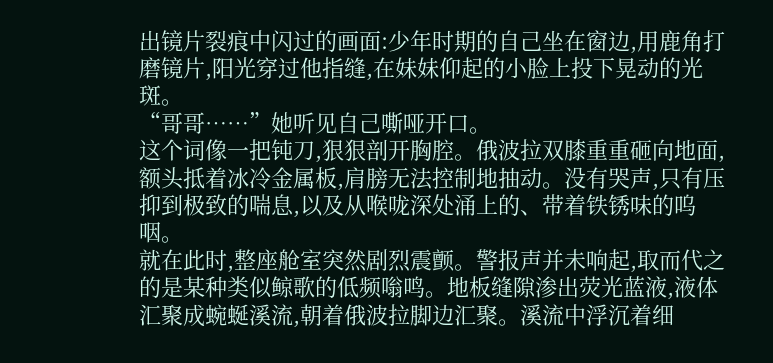出镜片裂痕中闪过的画面:少年时期的自己坐在窗边,用鹿角打磨镜片,阳光穿过他指缝,在妹妹仰起的小脸上投下晃动的光斑。
“哥哥……”她听见自己嘶哑开口。
这个词像一把钝刀,狠狠剖开胸腔。俄波拉双膝重重砸向地面,额头抵着冰冷金属板,肩膀无法控制地抽动。没有哭声,只有压抑到极致的喘息,以及从喉咙深处涌上的、带着铁锈味的呜咽。
就在此时,整座舱室突然剧烈震颤。警报声并未响起,取而代之的是某种类似鲸歌的低频嗡鸣。地板缝隙渗出荧光蓝液,液体汇聚成蜿蜒溪流,朝着俄波拉脚边汇聚。溪流中浮沉着细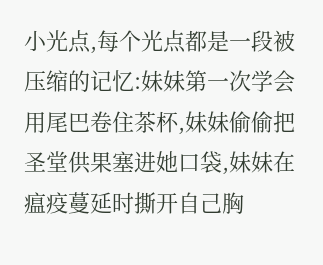小光点,每个光点都是一段被压缩的记忆:妹妹第一次学会用尾巴卷住茶杯,妹妹偷偷把圣堂供果塞进她口袋,妹妹在瘟疫蔓延时撕开自己胸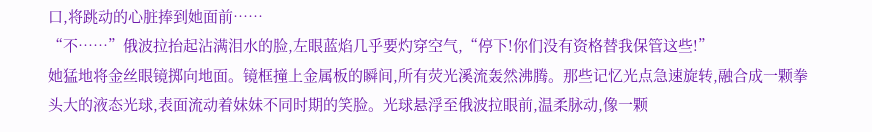口,将跳动的心脏捧到她面前……
“不……”俄波拉抬起沾满泪水的脸,左眼蓝焰几乎要灼穿空气,“停下!你们没有资格替我保管这些!”
她猛地将金丝眼镜掷向地面。镜框撞上金属板的瞬间,所有荧光溪流轰然沸腾。那些记忆光点急速旋转,融合成一颗拳头大的液态光球,表面流动着妹妹不同时期的笑脸。光球悬浮至俄波拉眼前,温柔脉动,像一颗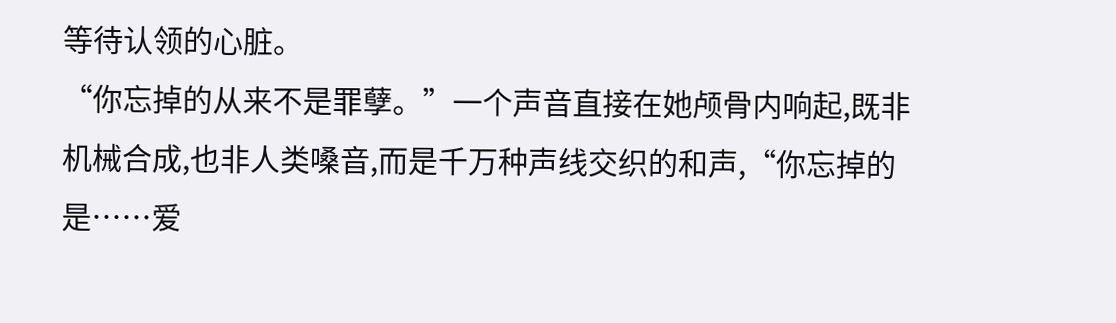等待认领的心脏。
“你忘掉的从来不是罪孽。”一个声音直接在她颅骨内响起,既非机械合成,也非人类嗓音,而是千万种声线交织的和声,“你忘掉的是……爱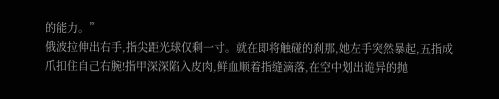的能力。”
俄波拉伸出右手,指尖距光球仅剩一寸。就在即将触碰的刹那,她左手突然暴起,五指成爪扣住自己右腕!指甲深深陷入皮肉,鲜血顺着指缝滴落,在空中划出诡异的抛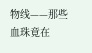物线——那些血珠竟在